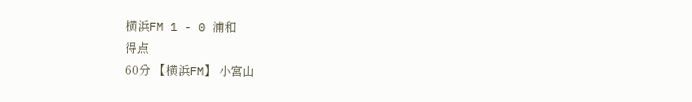横浜FM 1 - 0 浦和
得点
60分 【横浜FM】 小宮山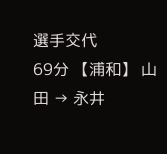選手交代
69分 【浦和】 山田 → 永井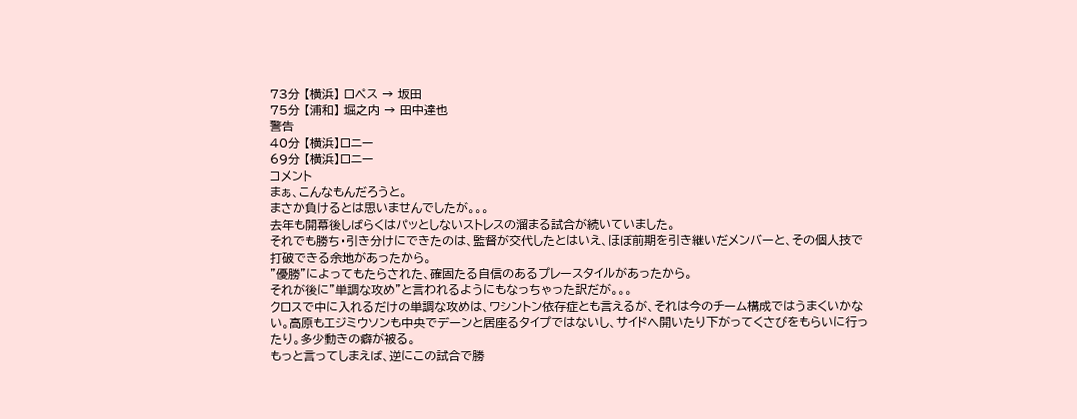73分 【横浜】 ロペス → 坂田
75分 【浦和】 堀之内 → 田中達也
警告
40分 【横浜】ロニー
69分 【横浜】ロニー
コメント
まぁ、こんなもんだろうと。
まさか負けるとは思いませんでしたが。。。
去年も開幕後しばらくはパッとしないストレスの溜まる試合が続いていました。
それでも勝ち・引き分けにできたのは、監督が交代したとはいえ、ほぼ前期を引き継いだメンバーと、その個人技で打破できる余地があったから。
"優勝"によってもたらされた、確固たる自信のあるプレースタイルがあったから。
それが後に"単調な攻め"と言われるようにもなっちゃった訳だが。。。
クロスで中に入れるだけの単調な攻めは、ワシントン依存症とも言えるが、それは今のチーム構成ではうまくいかない。高原もエジミウソンも中央でデーンと居座るタイプではないし、サイドへ開いたり下がってくさびをもらいに行ったり。多少動きの癖が被る。
もっと言ってしまえば、逆にこの試合で勝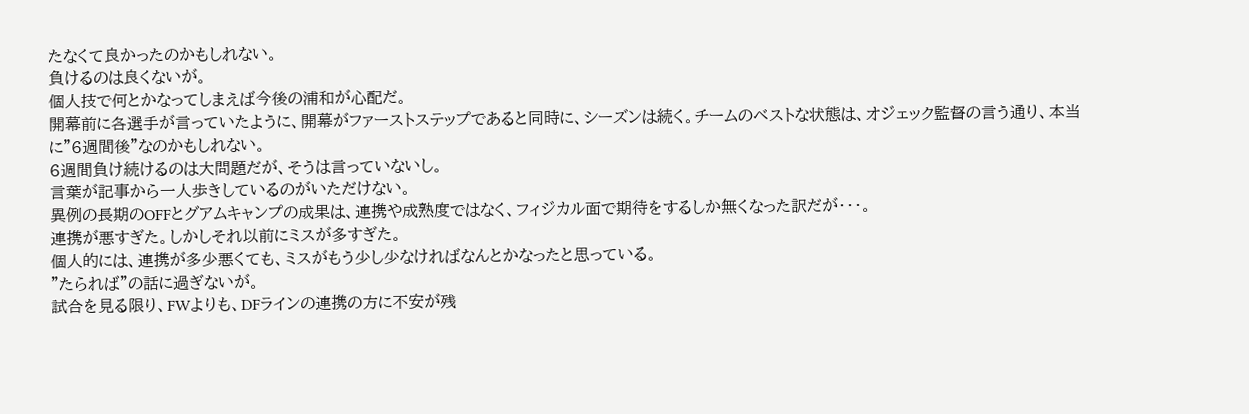たなくて良かったのかもしれない。
負けるのは良くないが。
個人技で何とかなってしまえば今後の浦和が心配だ。
開幕前に各選手が言っていたように、開幕がファーストステップであると同時に、シーズンは続く。チームのベストな状態は、オジェック監督の言う通り、本当に"6週間後"なのかもしれない。
6週間負け続けるのは大問題だが、そうは言っていないし。
言葉が記事から一人歩きしているのがいただけない。
異例の長期のOFFとグアムキャンプの成果は、連携や成熟度ではなく、フィジカル面で期待をするしか無くなった訳だが・・・。
連携が悪すぎた。しかしそれ以前にミスが多すぎた。
個人的には、連携が多少悪くても、ミスがもう少し少なければなんとかなったと思っている。
"たられば"の話に過ぎないが。
試合を見る限り、FWよりも、DFラインの連携の方に不安が残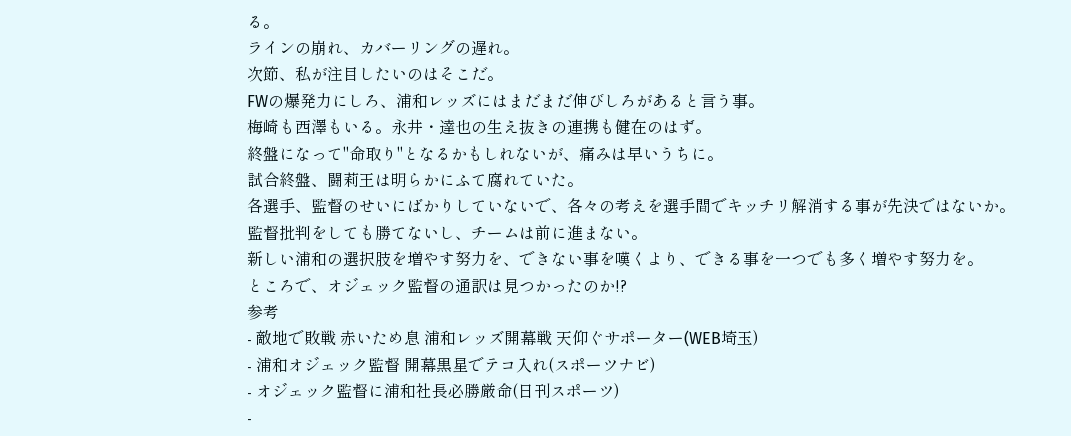る。
ラインの崩れ、カバーリングの遅れ。
次節、私が注目したいのはそこだ。
FWの爆発力にしろ、浦和レッズにはまだまだ伸びしろがあると言う事。
梅崎も西澤もいる。永井・達也の生え抜きの連携も健在のはず。
終盤になって"命取り"となるかもしれないが、痛みは早いうちに。
試合終盤、闘莉王は明らかにふて腐れていた。
各選手、監督のせいにばかりしていないで、各々の考えを選手間でキッチリ解消する事が先決ではないか。
監督批判をしても勝てないし、チームは前に進まない。
新しい浦和の選択肢を増やす努力を、できない事を嘆くより、できる事を一つでも多く増やす努力を。
ところで、オジェック監督の通訳は見つかったのか!?
参考
- 敵地で敗戦 赤いため息 浦和レッズ開幕戦 天仰ぐサポーター(WEB埼玉)
- 浦和オジェック監督 開幕黒星でテコ入れ(スポーツナビ)
- オジェック監督に浦和社長必勝厳命(日刊スポーツ)
-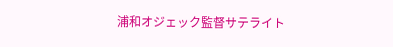浦和オジェック監督サテライト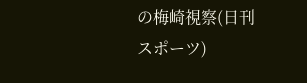の梅崎視察(日刊スポーツ)